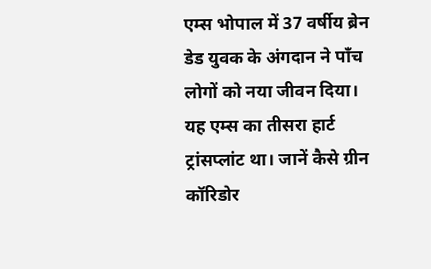एम्स भोपाल में 37 वर्षीय ब्रेन डेड युवक के अंगदान ने पाँच लोगों को नया जीवन दिया। यह एम्स का तीसरा हार्ट ट्रांसप्लांट था। जानें कैसे ग्रीन कॉरिडोर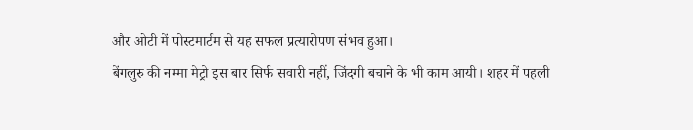और ओटी में पोस्टमार्टम से यह सफल प्रत्यारोपण संभव हुआ।
बेंगलुरु की नम्मा मेट्रो इस बार सिर्फ सवारी नहीं, जिंदगी बचाने के भी काम आयी। शहर में पहली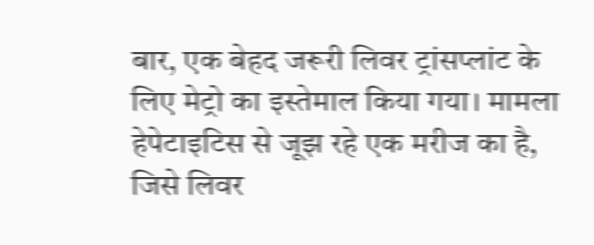बार, एक बेहद जरूरी लिवर ट्रांसप्लांट के लिए मेट्रो का इस्तेमाल किया गया। मामला हेपेटाइटिस से जूझ रहे एक मरीज का है, जिसे लिवर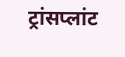ट्रांसप्लांट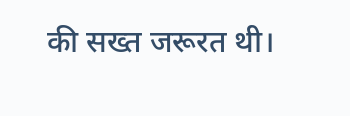की सख्त जरूरत थी।